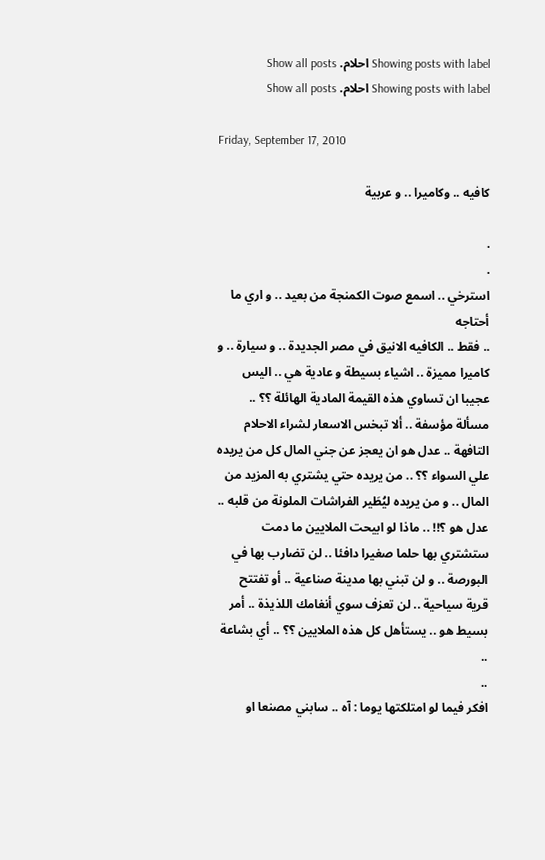Showing posts with label احلام. Show all posts
Showing posts with label احلام. Show all posts

Friday, September 17, 2010

كافيه .. وكاميرا .. و عربية

.
.
استرخي .. اسمع صوت الكمنجة من بعيد .. و اري ما أحتاجه
.. فقط .. الكافيه الانيق في مصر الجديدة .. و سيارة .. و كاميرا مميزة .. اشياء بسيطة و عادية هي .. اليس عجيبا ان تساوي هذه القيمة المادية الهائلة ؟؟ .. مسألة مؤسفة .. ألا تبخس الاسعار لشراء الاحلام التافهة .. عدل هو ان يعجز عن جني المال كل من يريده علي السواء ؟؟ .. من يريده حتي يشتري به المزيد من المال .. و من يريده ليُطَير الفراشات الملونة من قلبه .. عدل هو ؟!! .. ماذا لو ابيحت الملايين ما دمت ستشتري بها حلما صغيرا دافئا .. لن تضارب بها في البورصة .. و لن تبني بها مدينة صناعية .. أو تفتتح قرية سياحية .. لن تعزف سوي أنغامك اللذيذة .. أمر بسيط هو .. يستأهل كل هذه الملايين ؟؟ .. أي بشاعة ..
..
افكر فيما لو امتلكتها يوما : آه .. سابني مصنعا او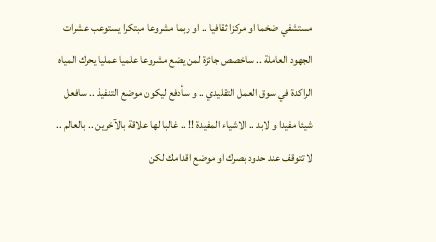مستشفي ضخما او مركزا ثقافيا .. او ربما مشروعا مبتكرا يستوعب عشرات الجهود العاملة .. ساخصص جائزة لمن يضع مشروعا علميا عمليا يحرك المياه الراكدة في سوق العمل التقليدي .. و سأدفع ليكون موضع التنفيذ .. سافعل شيئا مفيدا و لابد .. الاشياء المفيدة !! .. غالبا لها علاقة بالآخرين .. بالعالم .. لا تتوقف عند حدود بصرك او موضع اقدامك لكن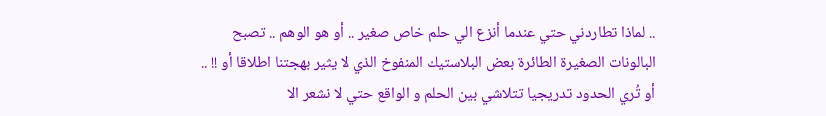.. لماذا تطاردني حتي عندما أنزع الي حلم خاص صغير .. أو هو الوهم .. تصبح البالونات الصغيرة الطائرة بعض البلاستيك المنفوخ الذي لا يثير بهجتنا اطلاقا أو !! .. أو تُري الحدود تدريجيا تتلاشي بين الحلم و الواقع حتي لا نشعر الا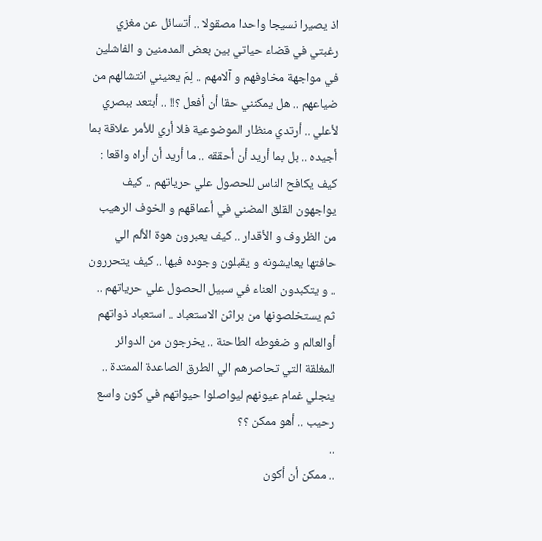اذ يصيرا نسيجا واحدا مصقولا .. أتسائل عن مغزي رغبتي في قضاء حياتي بين بعض المدمنين و الفاشلين في مواجهة مخاوفهم و آلامهم .. لِمَ يعنيني انتشالهم من ضياعهم .. هل يمكنني حقا أن أفعل ؟!! .. أبتعد ببصري لأعلي .. أرتدي منظار الموضوعية فلا أري للأمر علاقة بما أجيده .. بل بما أريد أن أحققه .. ما أريد أن أراه واقعا : كيف يكافح الناس للحصول علي حرياتهم .. كيف يواجهون القلق المضني في أعماقهم و الخوف الرهيب من الظروف و الأقدار .. كيف يعبرون هوة الألم الي حافتها يعايشونه و يقبلون وجوده فيها .. كيف يتحررون .. و يتكبدون العناء في سبيل الحصول علي حرياتهم .. ثم يستخلصونها من براثن الاستعباد .. استعباد ذواتهم أوالعالم و ضغوطه الطاحنة .. يخرجون من الدوائر المغلقة التي تحاصرهم الي الطرق الصاعدة الممتدة .. ينجلي غمام عيونهم ليواصلوا حيواتهم في كون واسع رحيب .. أهو ممكن ؟؟
..
.. ممكن أن أكون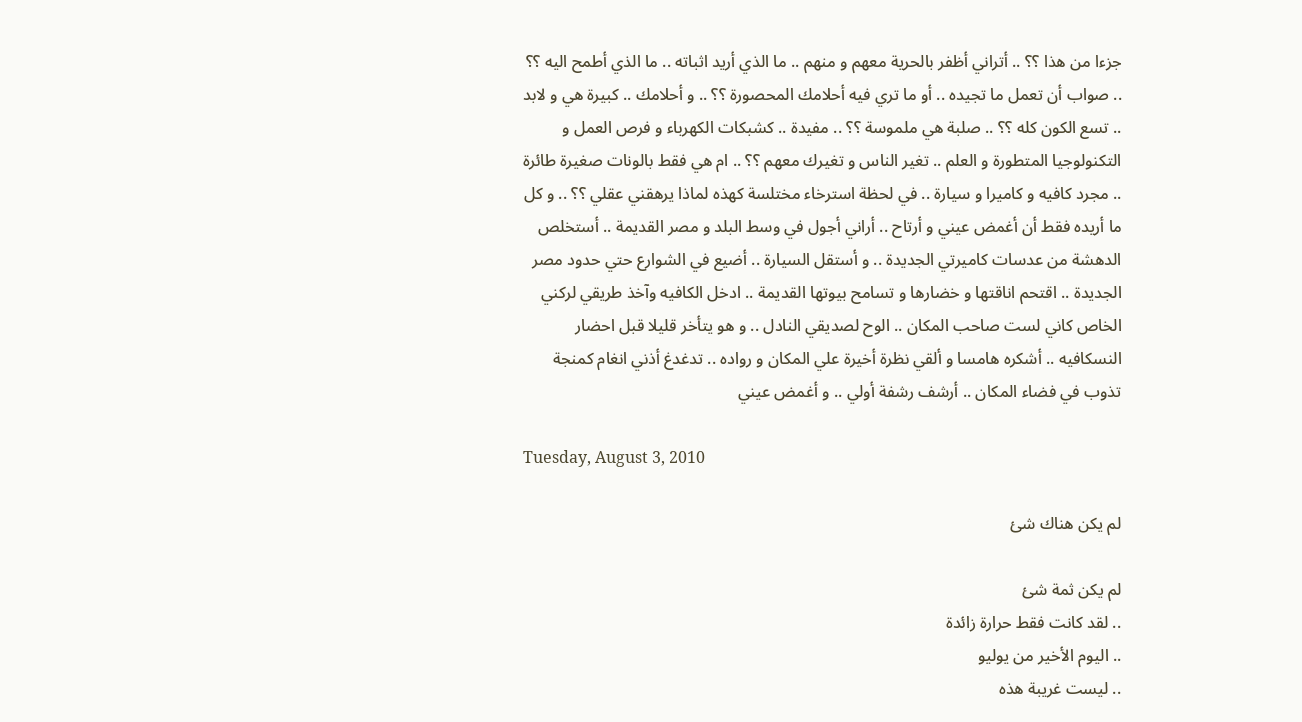جزءا من هذا ؟؟ .. أتراني أظفر بالحرية معهم و منهم .. ما الذي أريد اثباته .. ما الذي أطمح اليه ؟؟ .. صواب أن تعمل ما تجيده .. أو ما تري فيه أحلامك المحصورة ؟؟ .. و أحلامك .. كبيرة هي و لابد .. تسع الكون كله ؟؟ .. صلبة هي ملموسة ؟؟ .. مفيدة .. كشبكات الكهرباء و فرص العمل و التكنولوجيا المتطورة و العلم .. تغير الناس و تغيرك معهم ؟؟ .. ام هي فقط بالونات صغيرة طائرة .. مجرد كافيه و كاميرا و سيارة .. في لحظة استرخاء مختلسة كهذه لماذا يرهقني عقلي ؟؟ .. و كل ما أريده فقط أن أغمض عيني و أرتاح .. أراني أجول في وسط البلد و مصر القديمة .. أستخلص الدهشة من عدسات كاميرتي الجديدة .. و أستقل السيارة .. أضيع في الشوارع حتي حدود مصر الجديدة .. اقتحم اناقتها و خضارها و تسامح بيوتها القديمة .. ادخل الكافيه وآخذ طريقي لركني الخاص كاني لست صاحب المكان .. الوح لصديقي النادل .. و هو يتأخر قليلا قبل احضار النسكافيه .. أشكره هامسا و ألقي نظرة أخيرة علي المكان و رواده .. تدغدغ أذني انغام كمنجة تذوب في فضاء المكان .. أرشف رشفة أولي .. و أغمض عيني

Tuesday, August 3, 2010

لم يكن هناك شئ

لم يكن ثمة شئ
.. لقد كانت فقط حرارة زائدة
.. اليوم الأخير من يوليو
.. ليست غريبة هذه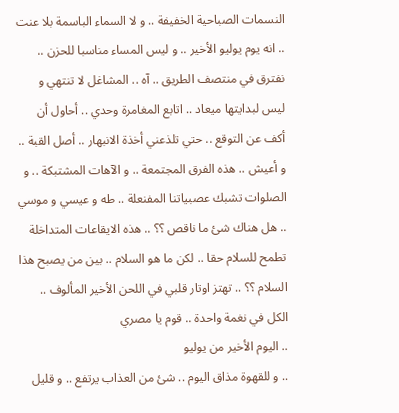النسمات الصباحية الخفيفة .. و لا السماء الباسمة بلا عنت .. انه يوم يوليو الأخير .. و ليس المساء مناسبا للحزن .. نفترق في منتصف الطريق .. آه .. المشاغل لا تنتهي و ليس لبدايتها ميعاد .. اتابع المغامرة وحدي .. أحاول أن أكف عن التوقع .. حتي تلذعني أخذة الانبهار .. أصل القبة .. و أعيش .. هذه الفرق المجتمعة .. و الآهات المشتبكة .. و الصلوات تشبك عصبياتنا المفنعلة .. طه و عيسي و موسي .. هل هناك شئ ما ناقص ؟؟ .. هذه الايقاعات المتداخلة تطمح للسلام حقا .. لكن ما هو السلام .. بين من يصبح هذا السلام ؟؟ .. تهتز اوتار قلبي في اللحن الأخير المألوف .. الكل في نغمة واحدة .. قوم يا مصري
.. اليوم الأخير من يوليو
.. و للقهوة مذاق اليوم .. شئ من العذاب يرتفع .. و قليل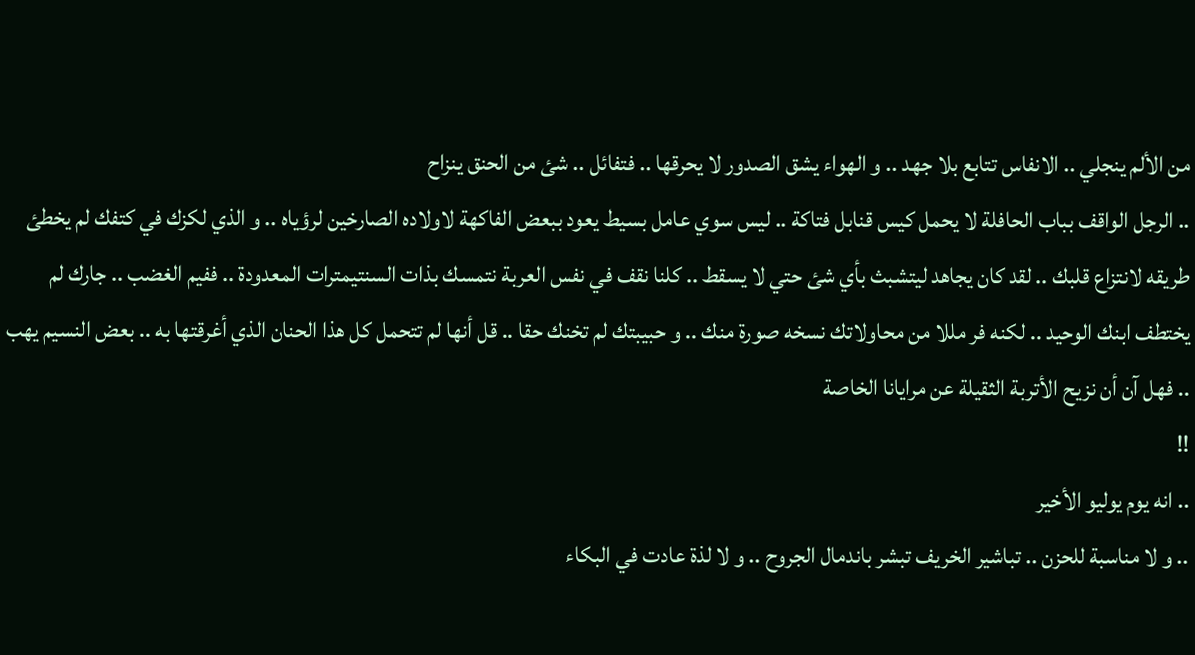من الألم ينجلي .. الانفاس تتابع بلا جهد .. و الهواء يشق الصدور لا يحرقها .. فتفائل .. شئ من الحنق ينزاح
.. الرجل الواقف بباب الحافلة لا يحمل كيس قنابل فتاكة .. ليس سوي عامل بسيط يعود ببعض الفاكهة لاولاده الصارخين لرؤياه .. و الذي لكزك في كتفك لم يخطئ طريقه لانتزاع قلبك .. لقد كان يجاهد ليتشبث بأي شئ حتي لا يسقط .. كلنا نقف في نفس العربة نتمسك بذات السنتيمترات المعدودة .. ففيم الغضب .. جارك لم يختطف ابنك الوحيد .. لكنه فر مللا من محاولاتك نسخه صورة منك .. و حبيبتك لم تخنك حقا .. قل أنها لم تتحمل كل هذا الحنان الذي أغرقتها به .. بعض النسيم يهب .. فهل آن أن نزيح الأتربة الثقيلة عن مرايانا الخاصة
!!
.. انه يوم يوليو الأخير
.. و لا مناسبة للحزن .. تباشير الخريف تبشر باندمال الجروح .. و لا لذة عادت في البكاء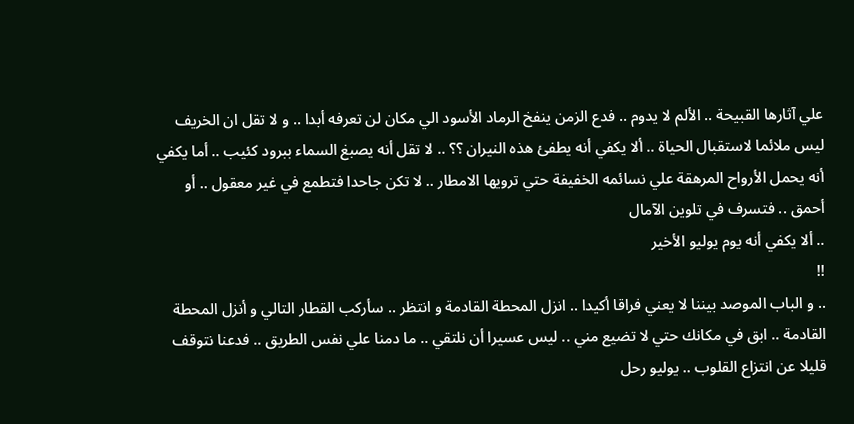علي آثارها القبيحة .. الألم لا يدوم .. فدع الزمن ينفخ الرماد الأسود الي مكان لن تعرفه أبدا .. و لا تقل ان الخريف ليس ملائما لاستقبال الحياة .. ألا يكفي أنه يطفئ هذه النيران ؟؟ .. لا تقل أنه يصبغ السماء ببرود كئيب .. أما يكفي أنه يحمل الأرواح المرهقة علي نسائمه الخفيفة حتي ترويها الامطار .. لا تكن جاحدا فتطمع في غير معقول .. أو أحمق .. فتسرف في تلوين الآمال
.. ألا يكفي أنه يوم يوليو الأخير
!!
.. و الباب الموصد بيننا لا يعني فراقا أكيدا .. انزل المحطة القادمة و انتظر .. سأركب القطار التالي و أنزل المحطة القادمة .. ابق في مكانك حتي لا تضيع مني .. ليس عسيرا أن نلتقي .. ما دمنا علي نفس الطريق .. فدعنا نتوقف قليلا عن انتزاع القلوب .. يوليو رحل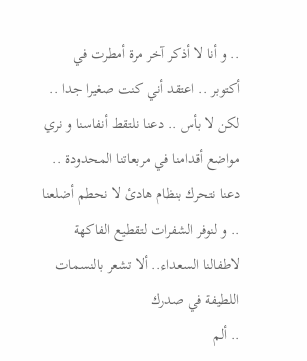.. و أنا لا أذكر آخر مرة أمطرت في أكتوبر .. اعتقد أني كنت صغيرا جدا .. لكن لا بأس .. دعنا نلتقط أنفاسنا و نري مواضع أقدامنا في مربعاتنا المحدودة .. دعنا نتحرك بنظام هادئ لا نحطم أضلعنا .. و لنوفر الشفرات لتقطيع الفاكهة لاطفالنا السعداء.. ألا تشعر بالنسمات اللطيفة في صدرك
.. ألم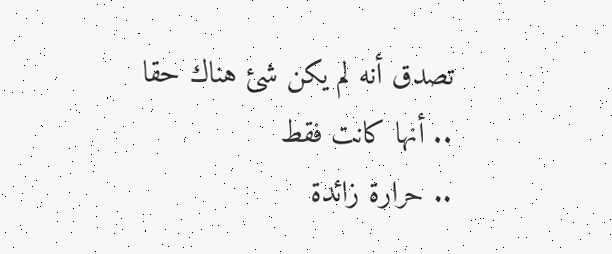تصدق أنه لم يكن شئ هناك حقا
.. أنها كانت فقط
.. حرارة زائدة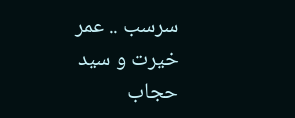سرسب .. عمر خيرت و سيد حجاب